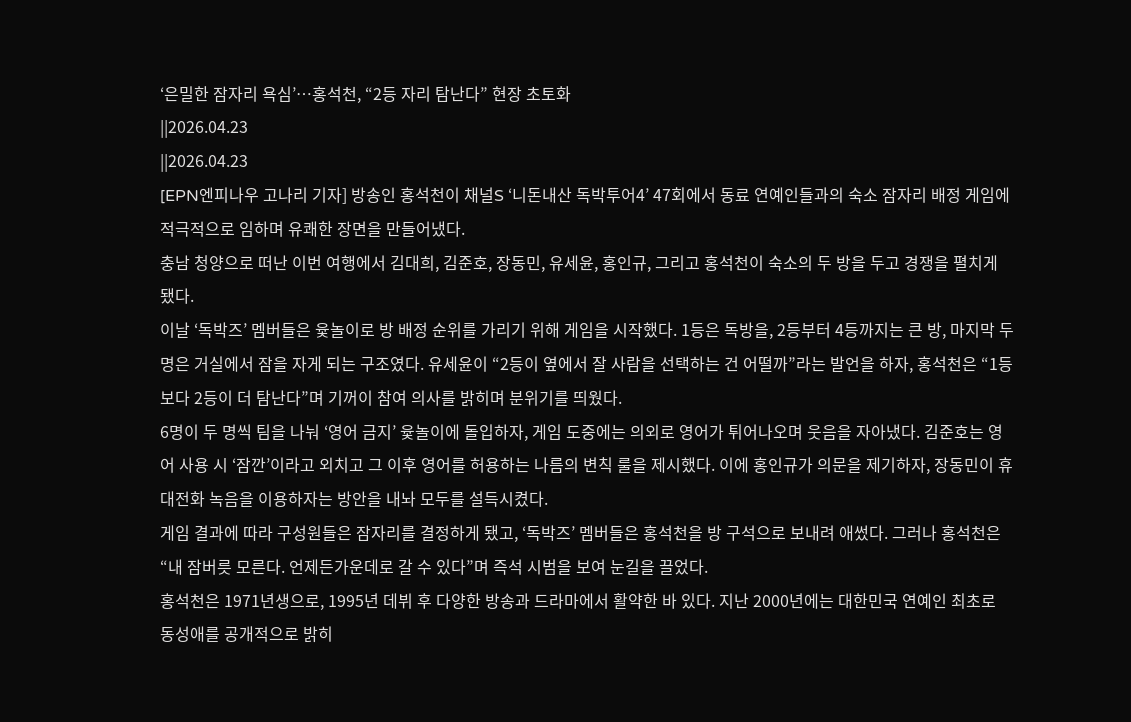‘은밀한 잠자리 욕심’…홍석천, “2등 자리 탐난다” 현장 초토화
||2026.04.23
||2026.04.23
[EPN엔피나우 고나리 기자] 방송인 홍석천이 채널S ‘니돈내산 독박투어4’ 47회에서 동료 연예인들과의 숙소 잠자리 배정 게임에 적극적으로 임하며 유쾌한 장면을 만들어냈다.
충남 청양으로 떠난 이번 여행에서 김대희, 김준호, 장동민, 유세윤, 홍인규, 그리고 홍석천이 숙소의 두 방을 두고 경쟁을 펼치게 됐다.
이날 ‘독박즈’ 멤버들은 윷놀이로 방 배정 순위를 가리기 위해 게임을 시작했다. 1등은 독방을, 2등부터 4등까지는 큰 방, 마지막 두 명은 거실에서 잠을 자게 되는 구조였다. 유세윤이 “2등이 옆에서 잘 사람을 선택하는 건 어떨까”라는 발언을 하자, 홍석천은 “1등보다 2등이 더 탐난다”며 기꺼이 참여 의사를 밝히며 분위기를 띄웠다.
6명이 두 명씩 팀을 나눠 ‘영어 금지’ 윷놀이에 돌입하자, 게임 도중에는 의외로 영어가 튀어나오며 웃음을 자아냈다. 김준호는 영어 사용 시 ‘잠깐’이라고 외치고 그 이후 영어를 허용하는 나름의 변칙 룰을 제시했다. 이에 홍인규가 의문을 제기하자, 장동민이 휴대전화 녹음을 이용하자는 방안을 내놔 모두를 설득시켰다.
게임 결과에 따라 구성원들은 잠자리를 결정하게 됐고, ‘독박즈’ 멤버들은 홍석천을 방 구석으로 보내려 애썼다. 그러나 홍석천은 “내 잠버릇 모른다. 언제든가운데로 갈 수 있다”며 즉석 시범을 보여 눈길을 끌었다.
홍석천은 1971년생으로, 1995년 데뷔 후 다양한 방송과 드라마에서 활약한 바 있다. 지난 2000년에는 대한민국 연예인 최초로 동성애를 공개적으로 밝히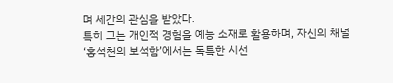며 세간의 관심을 받았다.
특히 그는 개인적 경험을 예능 소재로 활용하며, 자신의 채널 ‘홍석천의 보석함’에서는 독특한 시선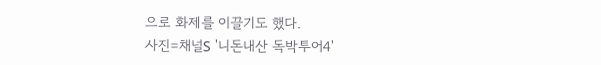으로 화제를 이끌기도 했다.
사진=채널S '니돈내산 독박투어4'